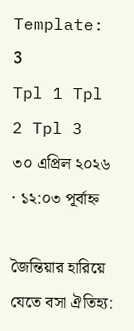Template: 3
Tpl 1 Tpl 2 Tpl 3
৩০ এপ্রিল ২০২৬ · ১২:০৩ পূর্বাহ্ন

জৈন্তিয়ার হারিয়ে যেতে বসা ঐতিহ্য: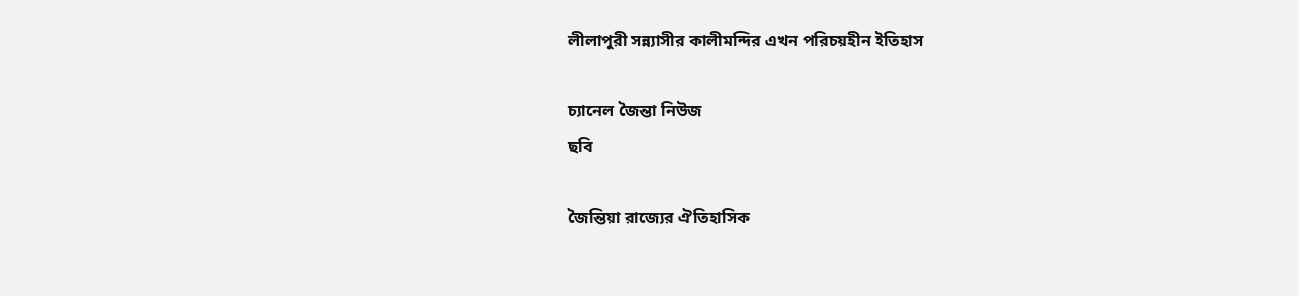লীলাপুরী সন্ন্যাসীর কালীমন্দির এখন পরিচয়হীন ইতিহাস

চ্যানেল জৈন্তা নিউজ
ছবি

জৈন্তিয়া রাজ্যের ঐতিহাসিক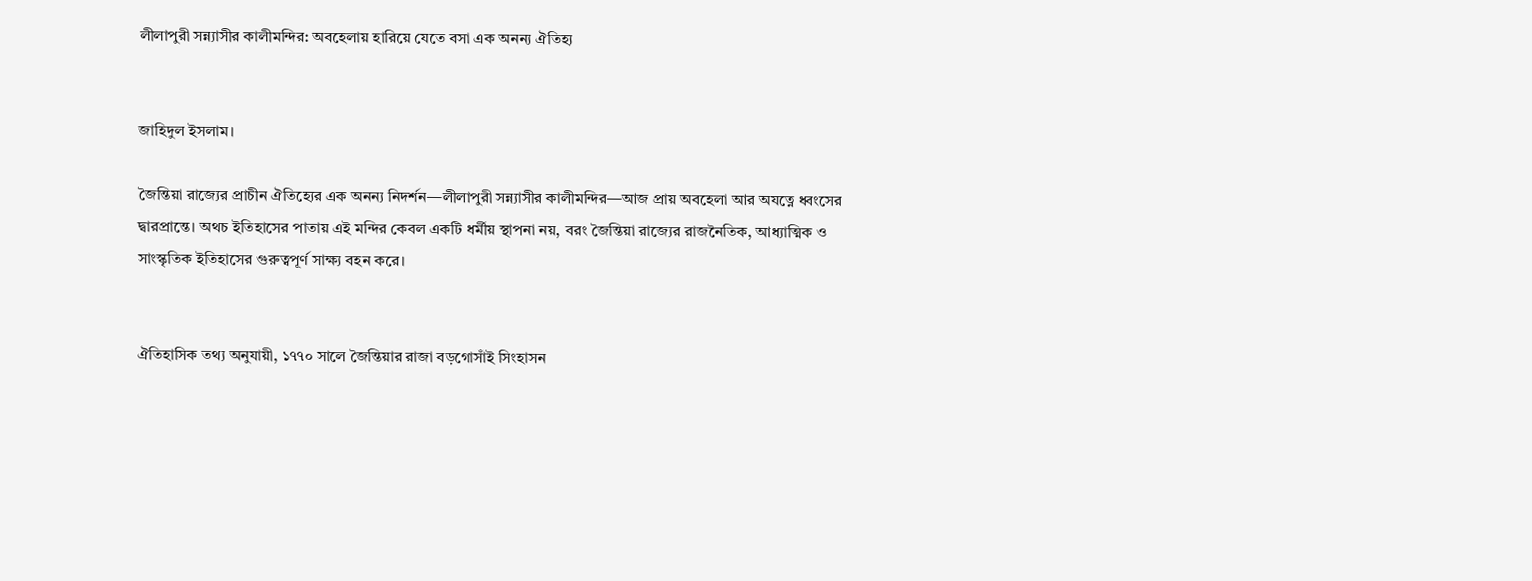লীলাপুরী সন্ন্যাসীর কালীমন্দির: অবহেলায় হারিয়ে যেতে বসা এক অনন্য ঐতিহ্য


জাহিদুল ইসলাম।

জৈন্তিয়া রাজ্যের প্রাচীন ঐতিহ্যের এক অনন্য নিদর্শন—লীলাপুরী সন্ন্যাসীর কালীমন্দির—আজ প্রায় অবহেলা আর অযত্নে ধ্বংসের দ্বারপ্রান্তে। অথচ ইতিহাসের পাতায় এই মন্দির কেবল একটি ধর্মীয় স্থাপনা নয়, বরং জৈন্তিয়া রাজ্যের রাজনৈতিক, আধ্যাত্মিক ও সাংস্কৃতিক ইতিহাসের গুরুত্বপূর্ণ সাক্ষ্য বহন করে।


ঐতিহাসিক তথ্য অনুযায়ী, ১৭৭০ সালে জৈন্তিয়ার রাজা বড়গোসাঁই সিংহাসন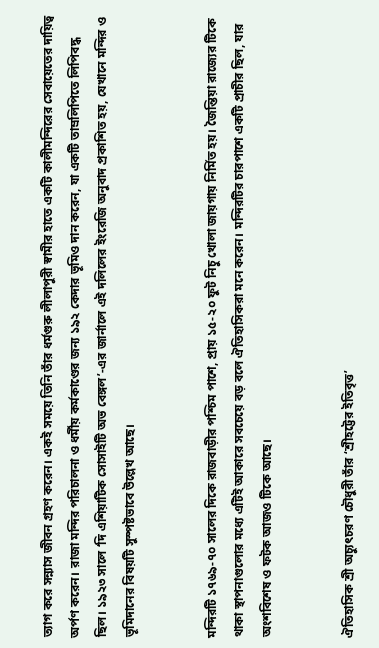ত্যাগ করে সন্ন্যাস জীবন গ্রহণ করেন। একই সময়ে তিনি তাঁর ধর্মগুরু লীলাপুরী স্বামীর হাতে একটি কালীমন্দিরের সেবায়েতের দায়িত্ব অর্পণ করেন। রাজা মন্দির পরিচালনা ও ধর্মীয় কর্মকাণ্ডের জন্য ১৯২ কেদার ভূমিও দান করেন, যা একটি তাম্রলিপিতে লিপিবদ্ধ ছিল। ১৯২৩ সালে ‘দি এশিয়াটিক সোসাইটি অভ বেঙ্গল’-এর জার্নালে এই দলিলের ইংরেজি অনুবাদ প্রকাশিত হয়, যেখানে মন্দির ও ভূমিদানের বিষয়টি সুস্পষ্টভাবে উল্লেখ আছে।


মন্দিরটি ১৭৬৯-৭০ সালের দিকে রাজবাড়ীর পশ্চিম পাশে, প্রায় ১৫-২০ ফুট নিচু খোলা জায়গায় নির্মিত হয়। জৈন্তিয়া রাজ্যের টিকে থাকা স্থাপনাগুলোর মধ্যে এটিই আকারে সবচেয়ে বড় বলে ঐতিহাসিকরা মনে করেন। মন্দিরটির চারপাশে একটি প্রাচীর ছিল, যার অংশবিশেষ ও ফটক আজও টিকে আছে।


ঐতিহাসিক শ্রী অচ্যুৎচরণ চৌধুরী তাঁর ‘শ্রীহট্টের ইতিবৃত্ত’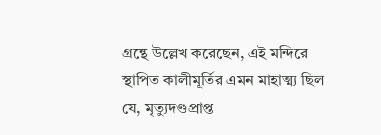গ্রন্থে উল্লেখ করেছেন, এই মন্দিরে স্থাপিত কালীমূর্তির এমন মাহাত্ম্য ছিল যে, মৃত্যুদণ্ডপ্রাপ্ত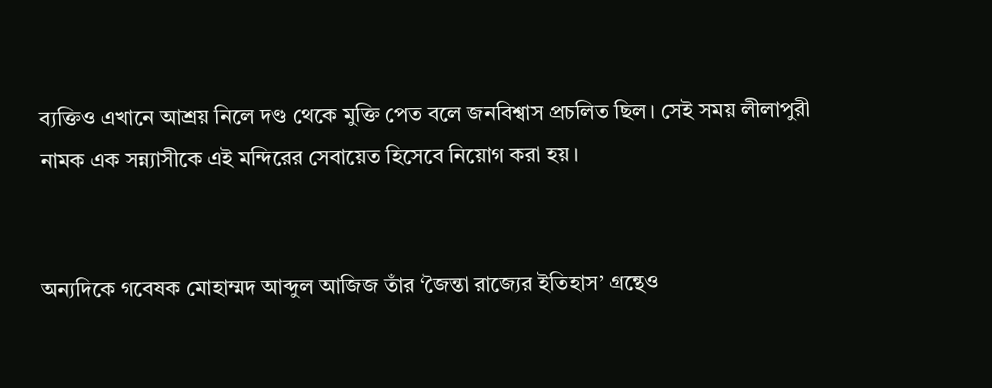ব্যক্তিও এখানে আশ্রয় নিলে দণ্ড থেকে মুক্তি পেত বলে জনবিশ্বাস প্রচলিত ছিল। সেই সময় লীলাপুরী নামক এক সন্ন্যাসীকে এই মন্দিরের সেবায়েত হিসেবে নিয়োগ করা হয়।


অন্যদিকে গবেষক মোহাম্মদ আব্দুল আজিজ তাঁর ‘জৈন্তা রাজ্যের ইতিহাস’ গ্রন্থেও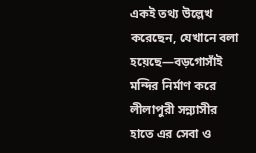একই তথ্য উল্লেখ করেছেন, যেখানে বলা হয়েছে—বড়গোসাঁই মন্দির নির্মাণ করে লীলাপুরী সন্ন্যাসীর হাতে এর সেবা ও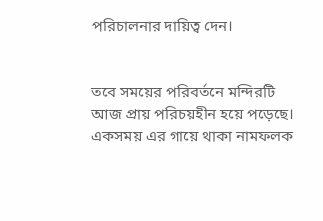পরিচালনার দায়িত্ব দেন।


তবে সময়ের পরিবর্তনে মন্দিরটি আজ প্রায় পরিচয়হীন হয়ে পড়েছে। একসময় এর গায়ে থাকা নামফলক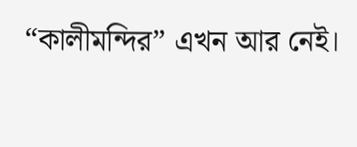“কালীমন্দির” এখন আর নেই।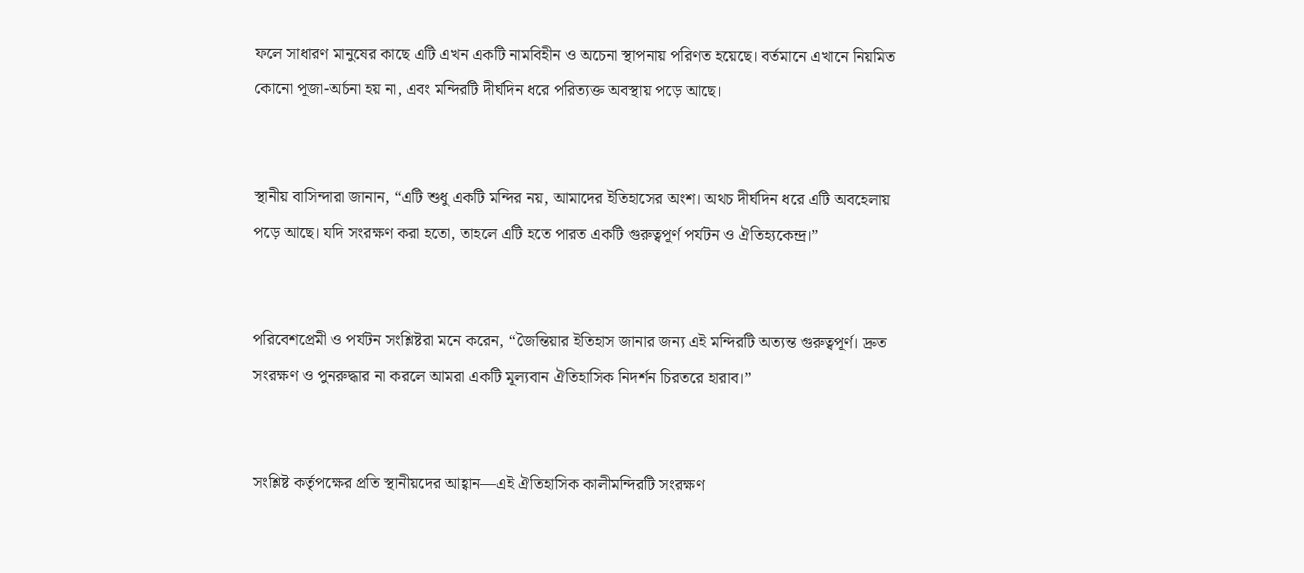ফলে সাধারণ মানুষের কাছে এটি এখন একটি নামবিহীন ও অচেনা স্থাপনায় পরিণত হয়েছে। বর্তমানে এখানে নিয়মিত কোনো পূজা-অর্চনা হয় না, এবং মন্দিরটি দীর্ঘদিন ধরে পরিত্যক্ত অবস্থায় পড়ে আছে।


স্থানীয় বাসিন্দারা জানান, “এটি শুধু একটি মন্দির নয়, আমাদের ইতিহাসের অংশ। অথচ দীর্ঘদিন ধরে এটি অবহেলায় পড়ে আছে। যদি সংরক্ষণ করা হতো, তাহলে এটি হতে পারত একটি গুরুত্বপূর্ণ পর্যটন ও ঐতিহ্যকেন্দ্র।”


পরিবেশপ্রেমী ও পর্যটন সংশ্লিষ্টরা মনে করেন, “জৈন্তিয়ার ইতিহাস জানার জন্য এই মন্দিরটি অত্যন্ত গুরুত্বপূর্ণ। দ্রুত সংরক্ষণ ও পুনরুদ্ধার না করলে আমরা একটি মূল্যবান ঐতিহাসিক নিদর্শন চিরতরে হারাব।”


সংশ্লিষ্ট কর্তৃপক্ষের প্রতি স্থানীয়দের আহ্বান—এই ঐতিহাসিক কালীমন্দিরটি সংরক্ষণ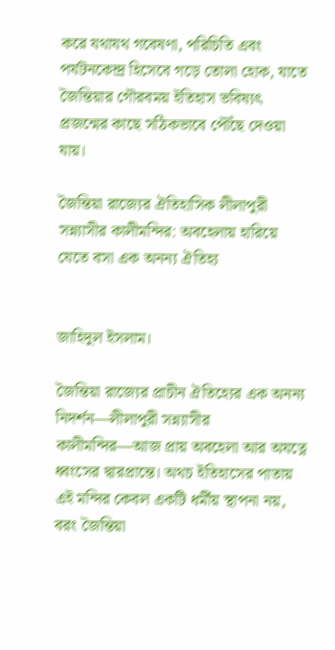করে যথাযথ গবেষণা, পরিচিতি এবং পর্যটনকেন্দ্র হিসেবে গড়ে তোলা হোক, যাতে জৈন্তিয়ার গৌরবময় ইতিহাস ভবিষ্যৎ প্রজন্মের কাছে সঠিকভাবে পৌঁছে দেওয়া যায়।

জৈন্তিয়া রাজ্যের ঐতিহাসিক লীলাপুরী সন্ন্যাসীর কালীমন্দির: অবহেলায় হারিয়ে যেতে বসা এক অনন্য ঐতিহ্য


জাহিদুল ইসলাম।

জৈন্তিয়া রাজ্যের প্রাচীন ঐতিহ্যের এক অনন্য নিদর্শন—লীলাপুরী সন্ন্যাসীর কালীমন্দির—আজ প্রায় অবহেলা আর অযত্নে ধ্বংসের দ্বারপ্রান্তে। অথচ ইতিহাসের পাতায় এই মন্দির কেবল একটি ধর্মীয় স্থাপনা নয়, বরং জৈন্তিয়া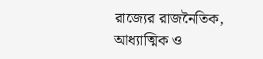রাজ্যের রাজনৈতিক, আধ্যাত্মিক ও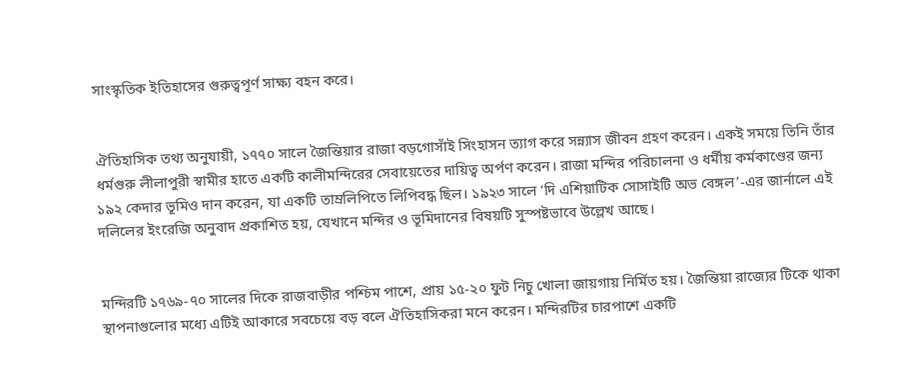সাংস্কৃতিক ইতিহাসের গুরুত্বপূর্ণ সাক্ষ্য বহন করে।


ঐতিহাসিক তথ্য অনুযায়ী, ১৭৭০ সালে জৈন্তিয়ার রাজা বড়গোসাঁই সিংহাসন ত্যাগ করে সন্ন্যাস জীবন গ্রহণ করেন। একই সময়ে তিনি তাঁর ধর্মগুরু লীলাপুরী স্বামীর হাতে একটি কালীমন্দিরের সেবায়েতের দায়িত্ব অর্পণ করেন। রাজা মন্দির পরিচালনা ও ধর্মীয় কর্মকাণ্ডের জন্য ১৯২ কেদার ভূমিও দান করেন, যা একটি তাম্রলিপিতে লিপিবদ্ধ ছিল। ১৯২৩ সালে ‘দি এশিয়াটিক সোসাইটি অভ বেঙ্গল’-এর জার্নালে এই দলিলের ইংরেজি অনুবাদ প্রকাশিত হয়, যেখানে মন্দির ও ভূমিদানের বিষয়টি সুস্পষ্টভাবে উল্লেখ আছে।


মন্দিরটি ১৭৬৯-৭০ সালের দিকে রাজবাড়ীর পশ্চিম পাশে, প্রায় ১৫-২০ ফুট নিচু খোলা জায়গায় নির্মিত হয়। জৈন্তিয়া রাজ্যের টিকে থাকা স্থাপনাগুলোর মধ্যে এটিই আকারে সবচেয়ে বড় বলে ঐতিহাসিকরা মনে করেন। মন্দিরটির চারপাশে একটি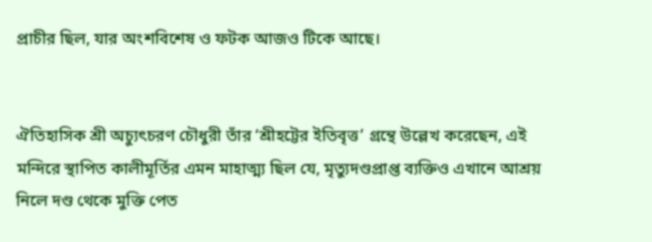প্রাচীর ছিল, যার অংশবিশেষ ও ফটক আজও টিকে আছে।


ঐতিহাসিক শ্রী অচ্যুৎচরণ চৌধুরী তাঁর ‘শ্রীহট্টের ইতিবৃত্ত’ গ্রন্থে উল্লেখ করেছেন, এই মন্দিরে স্থাপিত কালীমূর্তির এমন মাহাত্ম্য ছিল যে, মৃত্যুদণ্ডপ্রাপ্ত ব্যক্তিও এখানে আশ্রয় নিলে দণ্ড থেকে মুক্তি পেত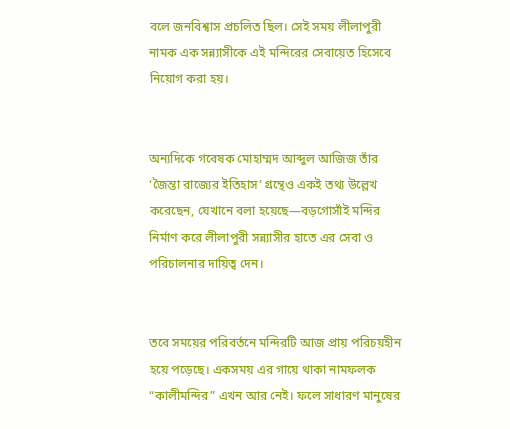বলে জনবিশ্বাস প্রচলিত ছিল। সেই সময় লীলাপুরী নামক এক সন্ন্যাসীকে এই মন্দিরের সেবায়েত হিসেবে নিয়োগ করা হয়।


অন্যদিকে গবেষক মোহাম্মদ আব্দুল আজিজ তাঁর ‘জৈন্তা রাজ্যের ইতিহাস’ গ্রন্থেও একই তথ্য উল্লেখ করেছেন, যেখানে বলা হয়েছে—বড়গোসাঁই মন্দির নির্মাণ করে লীলাপুরী সন্ন্যাসীর হাতে এর সেবা ও পরিচালনার দায়িত্ব দেন।


তবে সময়ের পরিবর্তনে মন্দিরটি আজ প্রায় পরিচয়হীন হয়ে পড়েছে। একসময় এর গায়ে থাকা নামফলক “কালীমন্দির” এখন আর নেই। ফলে সাধারণ মানুষের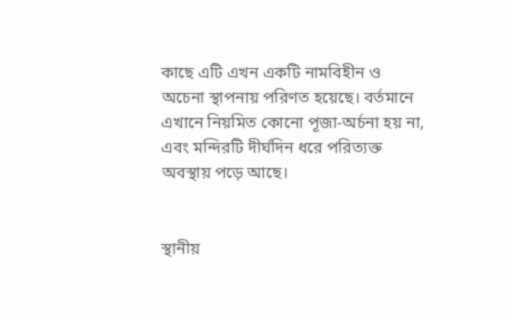কাছে এটি এখন একটি নামবিহীন ও অচেনা স্থাপনায় পরিণত হয়েছে। বর্তমানে এখানে নিয়মিত কোনো পূজা-অর্চনা হয় না, এবং মন্দিরটি দীর্ঘদিন ধরে পরিত্যক্ত অবস্থায় পড়ে আছে।


স্থানীয়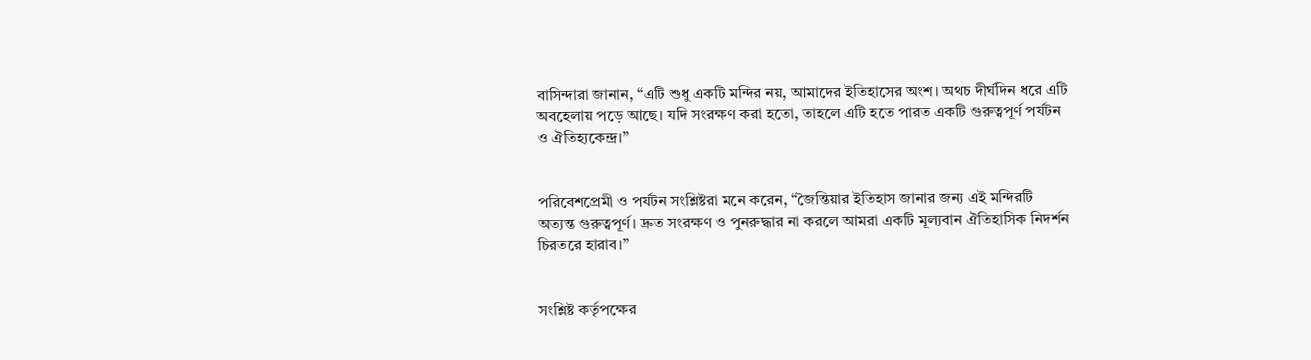বাসিন্দারা জানান, “এটি শুধু একটি মন্দির নয়, আমাদের ইতিহাসের অংশ। অথচ দীর্ঘদিন ধরে এটি অবহেলায় পড়ে আছে। যদি সংরক্ষণ করা হতো, তাহলে এটি হতে পারত একটি গুরুত্বপূর্ণ পর্যটন ও ঐতিহ্যকেন্দ্র।”


পরিবেশপ্রেমী ও পর্যটন সংশ্লিষ্টরা মনে করেন, “জৈন্তিয়ার ইতিহাস জানার জন্য এই মন্দিরটি অত্যন্ত গুরুত্বপূর্ণ। দ্রুত সংরক্ষণ ও পুনরুদ্ধার না করলে আমরা একটি মূল্যবান ঐতিহাসিক নিদর্শন চিরতরে হারাব।”


সংশ্লিষ্ট কর্তৃপক্ষের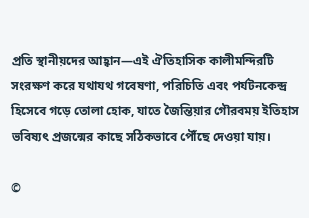প্রতি স্থানীয়দের আহ্বান—এই ঐতিহাসিক কালীমন্দিরটি সংরক্ষণ করে যথাযথ গবেষণা, পরিচিতি এবং পর্যটনকেন্দ্র হিসেবে গড়ে তোলা হোক, যাতে জৈন্তিয়ার গৌরবময় ইতিহাস ভবিষ্যৎ প্রজন্মের কাছে সঠিকভাবে পৌঁছে দেওয়া যায়।

©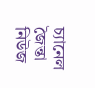চ্যানেল জৈন্তা নিউজ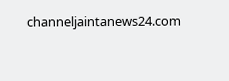channeljaintanews24.com